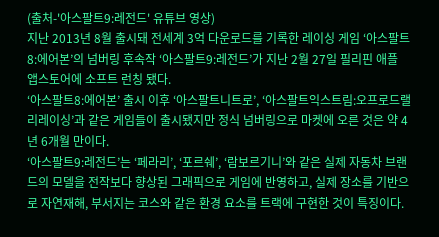(출처-'아스팔트9:레전드' 유튜브 영상)
지난 2013년 8월 출시돼 전세계 3억 다운로드를 기록한 레이싱 게임 ‘아스팔트8:에어본’의 넘버링 후속작 ‘아스팔트9:레전드’가 지난 2월 27일 필리핀 애플 앱스토어에 소프트 런칭 됐다.
‘아스팔트8:에어본’ 출시 이후 ‘아스팔트니트로’, ‘아스팔트익스트림:오프로드랠리레이싱’과 같은 게임들이 출시됐지만 정식 넘버링으로 마켓에 오른 것은 약 4년 6개월 만이다.
‘아스팔트9:레전드’는 ‘페라리’, ‘포르쉐’, ‘람보르기니’와 같은 실제 자동차 브랜드의 모델을 전작보다 향상된 그래픽으로 게임에 반영하고, 실제 장소를 기반으로 자연재해, 부서지는 코스와 같은 환경 요소를 트랙에 구현한 것이 특징이다.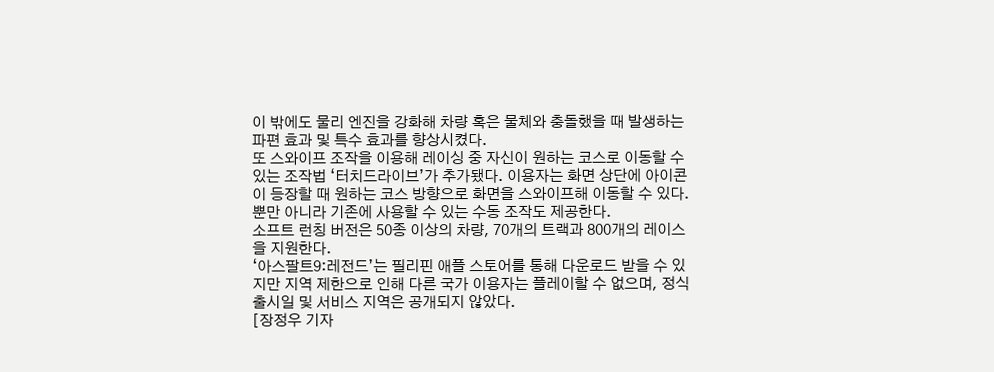이 밖에도 물리 엔진을 강화해 차량 혹은 물체와 충돌했을 때 발생하는 파편 효과 및 특수 효과를 향상시켰다.
또 스와이프 조작을 이용해 레이싱 중 자신이 원하는 코스로 이동할 수 있는 조작법 ‘터치드라이브’가 추가됐다. 이용자는 화면 상단에 아이콘이 등장할 때 원하는 코스 방향으로 화면을 스와이프해 이동할 수 있다. 뿐만 아니라 기존에 사용할 수 있는 수동 조작도 제공한다.
소프트 런칭 버전은 50종 이상의 차량, 70개의 트랙과 800개의 레이스을 지원한다.
‘아스팔트9:레전드’는 필리핀 애플 스토어를 통해 다운로드 받을 수 있지만 지역 제한으로 인해 다른 국가 이용자는 플레이할 수 없으며, 정식 출시일 및 서비스 지역은 공개되지 않았다.
[장정우 기자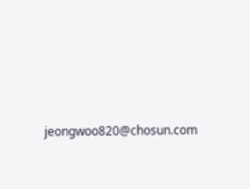jeongwoo820@chosun.com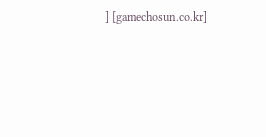] [gamechosun.co.kr]